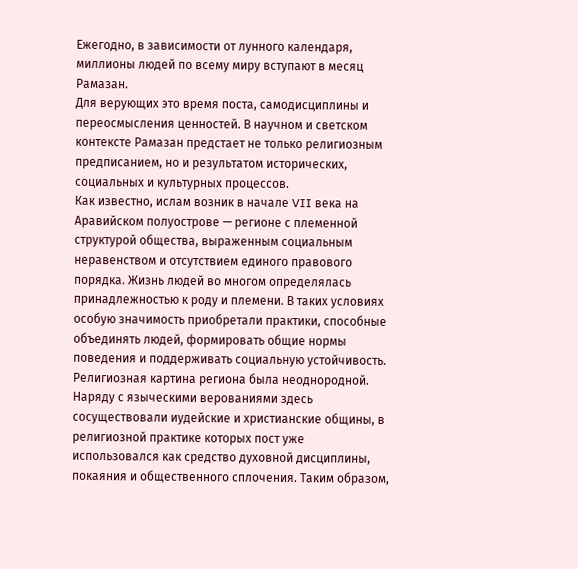Ежегодно, в зависимости от лунного календаря, миллионы людей по всему миру вступают в месяц Рамазан.
Для верующих это время поста, самодисциплины и переосмысления ценностей. В научном и светском контексте Рамазан предстает не только религиозным предписанием, но и результатом исторических, социальных и культурных процессов.
Как известно, ислам возник в начале VII века на Аравийском полуострове — регионе с племенной структурой общества, выраженным социальным неравенством и отсутствием единого правового порядка. Жизнь людей во многом определялась принадлежностью к роду и племени. В таких условиях особую значимость приобретали практики, способные объединять людей, формировать общие нормы поведения и поддерживать социальную устойчивость.
Религиозная картина региона была неоднородной. Наряду с языческими верованиями здесь сосуществовали иудейские и христианские общины, в религиозной практике которых пост уже использовался как средство духовной дисциплины, покаяния и общественного сплочения. Таким образом,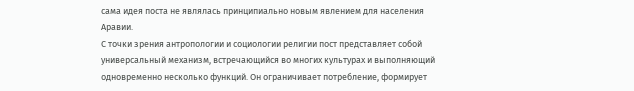сама идея поста не являлась принципиально новым явлением для населения Аравии.
С точки зрения антропологии и социологии религии пост представляет собой универсальный механизм, встречающийся во многих культурах и выполняющий одновременно несколько функций. Он ограничивает потребление, формирует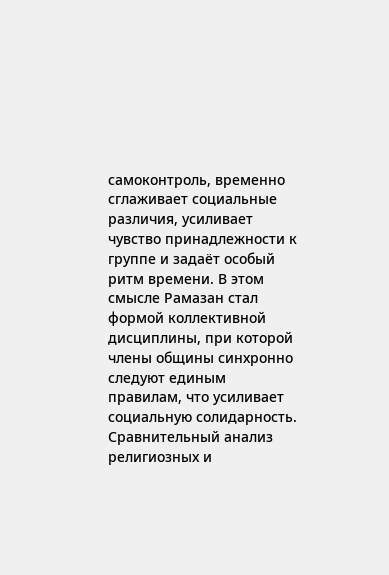самоконтроль, временно сглаживает социальные различия, усиливает чувство принадлежности к группе и задаёт особый ритм времени. В этом смысле Рамазан стал формой коллективной дисциплины, при которой члены общины синхронно следуют единым правилам, что усиливает социальную солидарность.
Сравнительный анализ религиозных и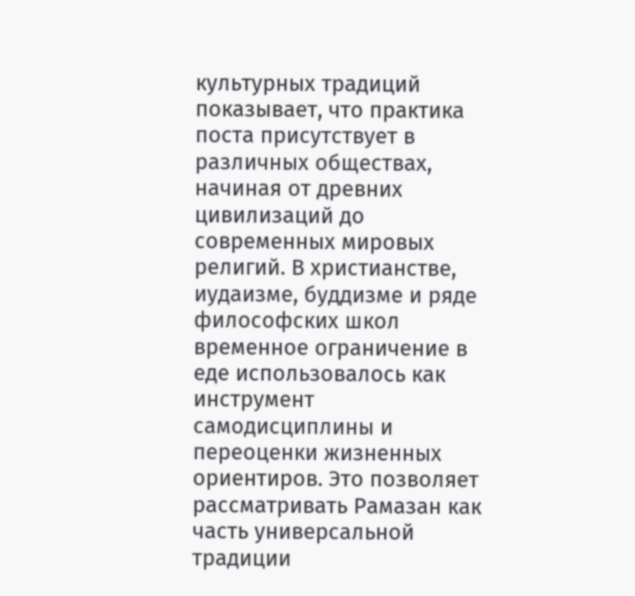культурных традиций показывает, что практика поста присутствует в различных обществах, начиная от древних цивилизаций до современных мировых религий. В христианстве, иудаизме, буддизме и ряде философских школ временное ограничение в еде использовалось как инструмент самодисциплины и переоценки жизненных ориентиров. Это позволяет рассматривать Рамазан как часть универсальной традиции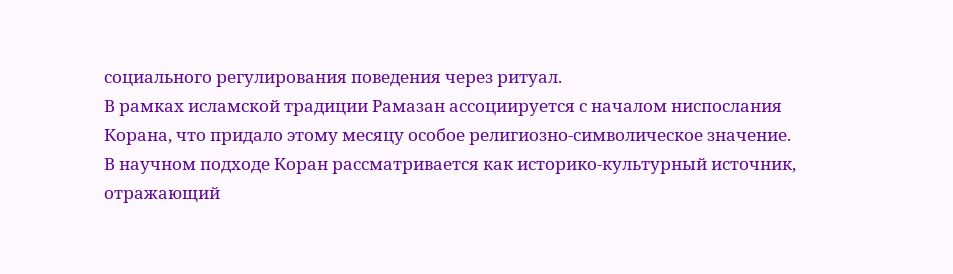социального регулирования поведения через ритуал.
В рамках исламской традиции Рамазан ассоциируется с началом ниспослания Корана, что придало этому месяцу особое религиозно-символическое значение.
В научном подходе Коран рассматривается как историко-культурный источник, отражающий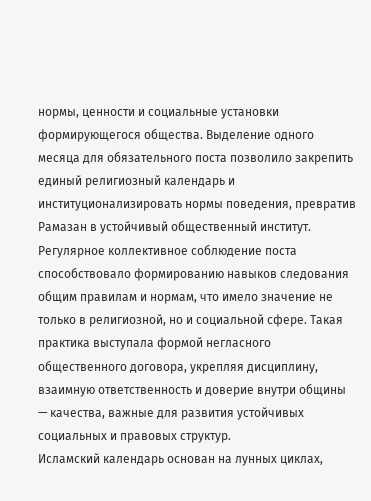нормы, ценности и социальные установки формирующегося общества. Выделение одного месяца для обязательного поста позволило закрепить единый религиозный календарь и институционализировать нормы поведения, превратив Рамазан в устойчивый общественный институт.
Регулярное коллективное соблюдение поста способствовало формированию навыков следования общим правилам и нормам, что имело значение не только в религиозной, но и социальной сфере. Такая практика выступала формой негласного общественного договора, укрепляя дисциплину, взаимную ответственность и доверие внутри общины — качества, важные для развития устойчивых социальных и правовых структур.
Исламский календарь основан на лунных циклах,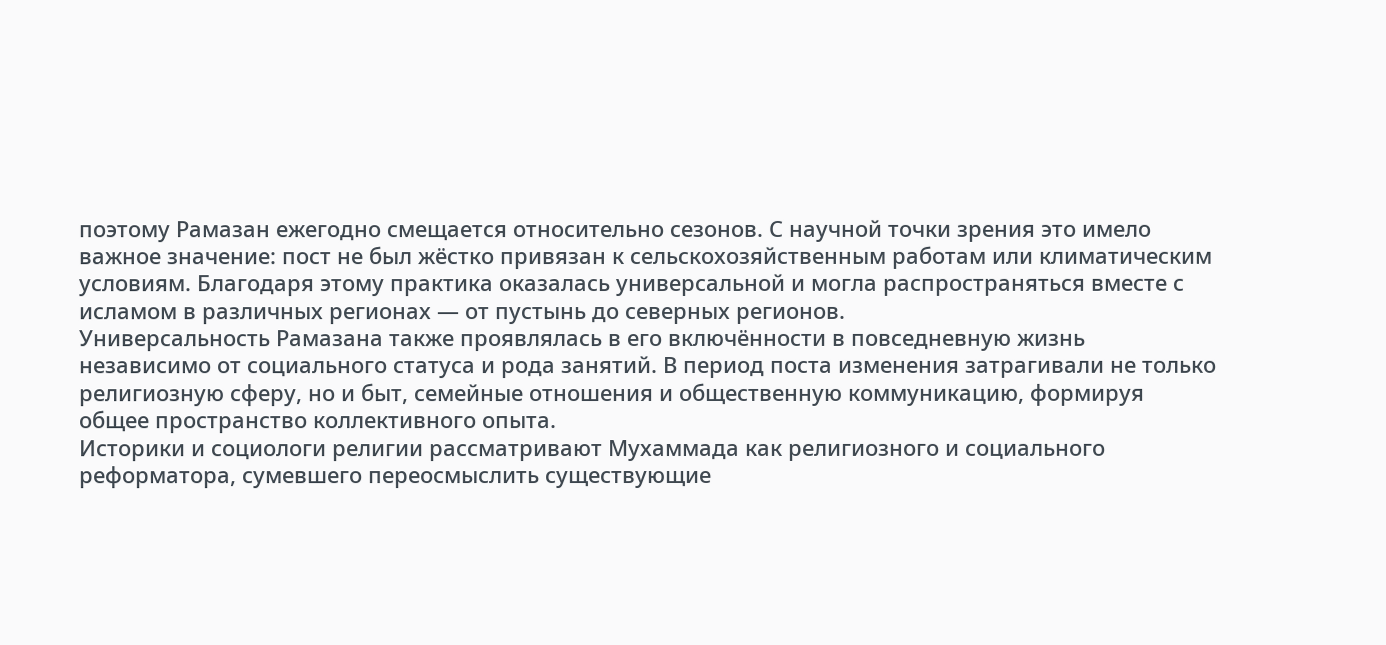поэтому Рамазан ежегодно смещается относительно сезонов. С научной точки зрения это имело важное значение: пост не был жёстко привязан к сельскохозяйственным работам или климатическим условиям. Благодаря этому практика оказалась универсальной и могла распространяться вместе с исламом в различных регионах — от пустынь до северных регионов.
Универсальность Рамазана также проявлялась в его включённости в повседневную жизнь независимо от социального статуса и рода занятий. В период поста изменения затрагивали не только религиозную сферу, но и быт, семейные отношения и общественную коммуникацию, формируя общее пространство коллективного опыта.
Историки и социологи религии рассматривают Мухаммада как религиозного и социального реформатора, сумевшего переосмыслить существующие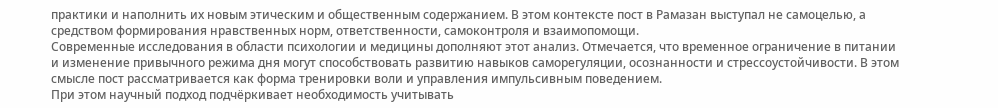практики и наполнить их новым этическим и общественным содержанием. В этом контексте пост в Рамазан выступал не самоцелью, а средством формирования нравственных норм, ответственности, самоконтроля и взаимопомощи.
Современные исследования в области психологии и медицины дополняют этот анализ. Отмечается, что временное ограничение в питании и изменение привычного режима дня могут способствовать развитию навыков саморегуляции, осознанности и стрессоустойчивости. В этом смысле пост рассматривается как форма тренировки воли и управления импульсивным поведением.
При этом научный подход подчёркивает необходимость учитывать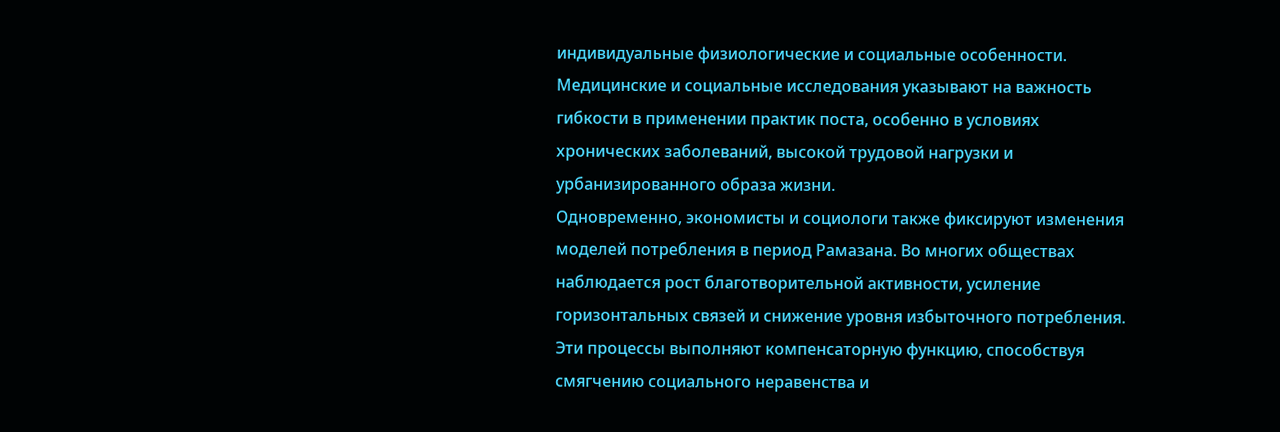индивидуальные физиологические и социальные особенности. Медицинские и социальные исследования указывают на важность гибкости в применении практик поста, особенно в условиях хронических заболеваний, высокой трудовой нагрузки и урбанизированного образа жизни.
Одновременно, экономисты и социологи также фиксируют изменения моделей потребления в период Рамазана. Во многих обществах наблюдается рост благотворительной активности, усиление горизонтальных связей и снижение уровня избыточного потребления. Эти процессы выполняют компенсаторную функцию, способствуя смягчению социального неравенства и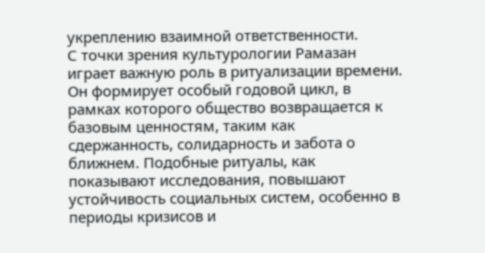укреплению взаимной ответственности.
С точки зрения культурологии Рамазан играет важную роль в ритуализации времени. Он формирует особый годовой цикл, в рамках которого общество возвращается к базовым ценностям, таким как сдержанность, солидарность и забота о ближнем. Подобные ритуалы, как показывают исследования, повышают устойчивость социальных систем, особенно в периоды кризисов и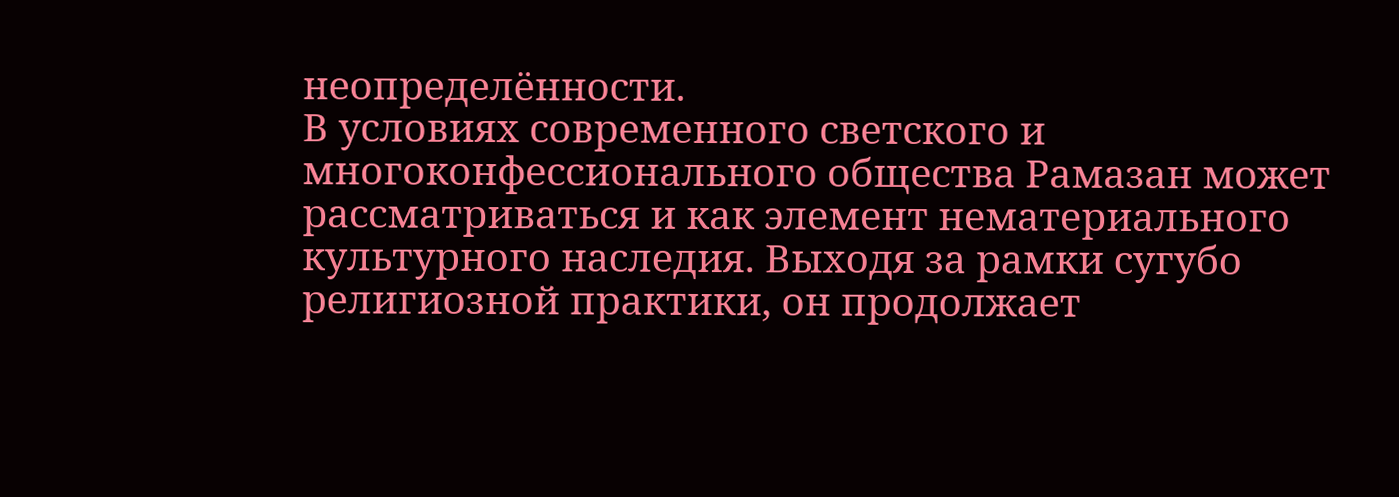неопределённости.
В условиях современного светского и многоконфессионального общества Рамазан может рассматриваться и как элемент нематериального культурного наследия. Выходя за рамки сугубо религиозной практики, он продолжает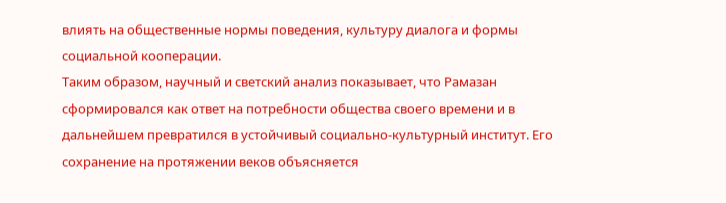влиять на общественные нормы поведения, культуру диалога и формы социальной кооперации.
Таким образом, научный и светский анализ показывает, что Рамазан сформировался как ответ на потребности общества своего времени и в дальнейшем превратился в устойчивый социально-культурный институт. Его сохранение на протяжении веков объясняется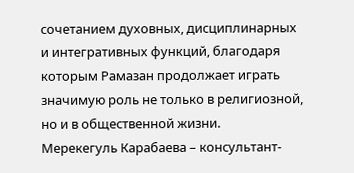сочетанием духовных, дисциплинарных и интегративных функций, благодаря которым Рамазан продолжает играть значимую роль не только в религиозной, но и в общественной жизни.
Мерекегуль Карабаева – консультант-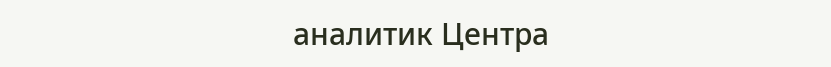аналитик Центра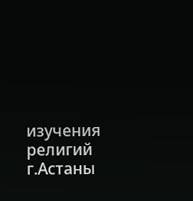изучения религий г.Астаны